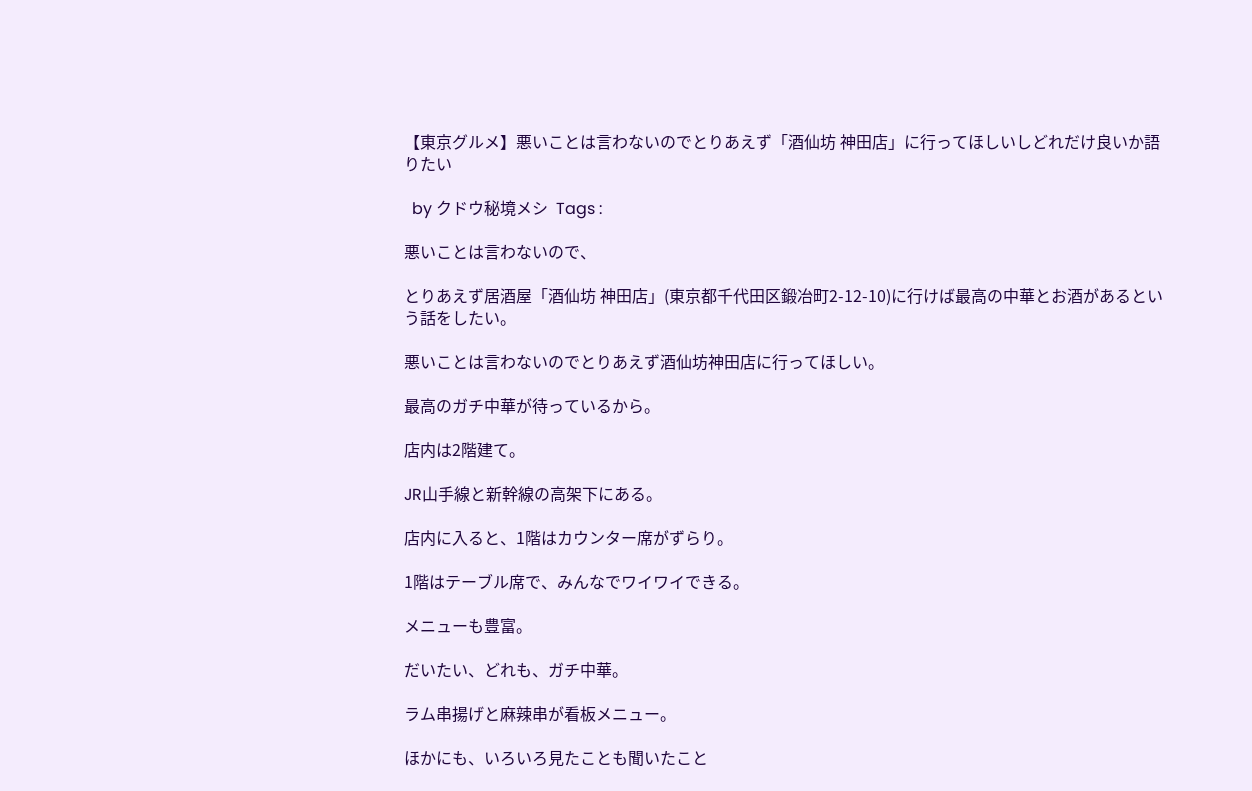【東京グルメ】悪いことは言わないのでとりあえず「酒仙坊 神田店」に行ってほしいしどれだけ良いか語りたい

  by クドウ秘境メシ  Tags :

悪いことは言わないので、

とりあえず居酒屋「酒仙坊 神田店」(東京都千代田区鍛冶町2-12-10)に行けば最高の中華とお酒があるという話をしたい。

悪いことは言わないのでとりあえず酒仙坊神田店に行ってほしい。

最高のガチ中華が待っているから。

店内は2階建て。

JR山手線と新幹線の高架下にある。

店内に入ると、1階はカウンター席がずらり。

1階はテーブル席で、みんなでワイワイできる。

メニューも豊富。

だいたい、どれも、ガチ中華。

ラム串揚げと麻辣串が看板メニュー。

ほかにも、いろいろ見たことも聞いたこと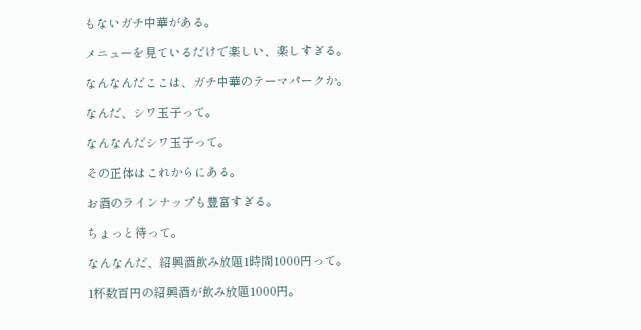もないガチ中華がある。

メニューを見ているだけで楽しい、楽しすぎる。

なんなんだここは、ガチ中華のテーマパークか。

なんだ、シワ玉子って。

なんなんだシワ玉子って。

その正体はこれからにある。

お酒のラインナップも豊富すぎる。

ちょっと待って。

なんなんだ、紹興酒飲み放題1時間1000円って。

1杯数百円の紹興酒が飲み放題1000円。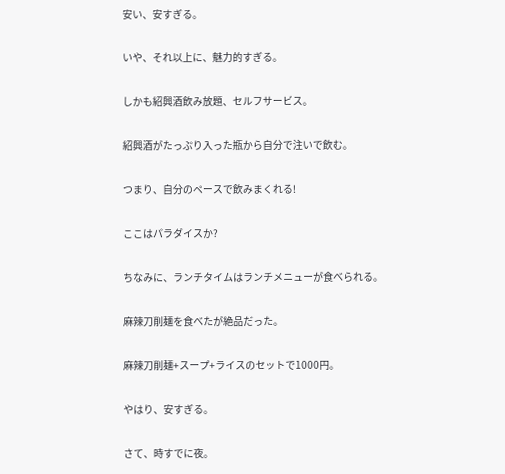安い、安すぎる。

いや、それ以上に、魅力的すぎる。

しかも紹興酒飲み放題、セルフサービス。

紹興酒がたっぷり入った瓶から自分で注いで飲む。

つまり、自分のペースで飲みまくれる!

ここはパラダイスか?

ちなみに、ランチタイムはランチメニューが食べられる。

麻辣刀削麺を食べたが絶品だった。

麻辣刀削麺+スープ+ライスのセットで1000円。

やはり、安すぎる。

さて、時すでに夜。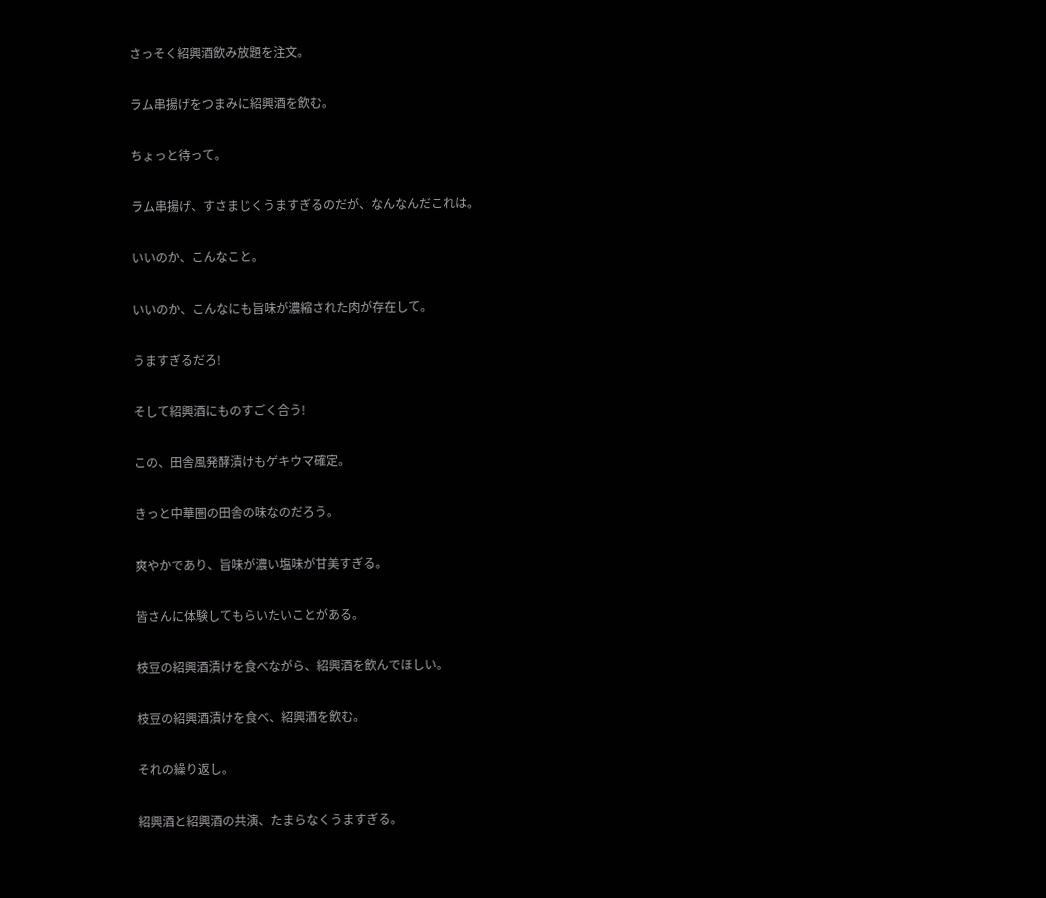さっそく紹興酒飲み放題を注文。

ラム串揚げをつまみに紹興酒を飲む。

ちょっと待って。

ラム串揚げ、すさまじくうますぎるのだが、なんなんだこれは。

いいのか、こんなこと。

いいのか、こんなにも旨味が濃縮された肉が存在して。

うますぎるだろ!

そして紹興酒にものすごく合う!

この、田舎風発酵漬けもゲキウマ確定。

きっと中華圏の田舎の味なのだろう。

爽やかであり、旨味が濃い塩味が甘美すぎる。

皆さんに体験してもらいたいことがある。

枝豆の紹興酒漬けを食べながら、紹興酒を飲んでほしい。

枝豆の紹興酒漬けを食べ、紹興酒を飲む。

それの繰り返し。

紹興酒と紹興酒の共演、たまらなくうますぎる。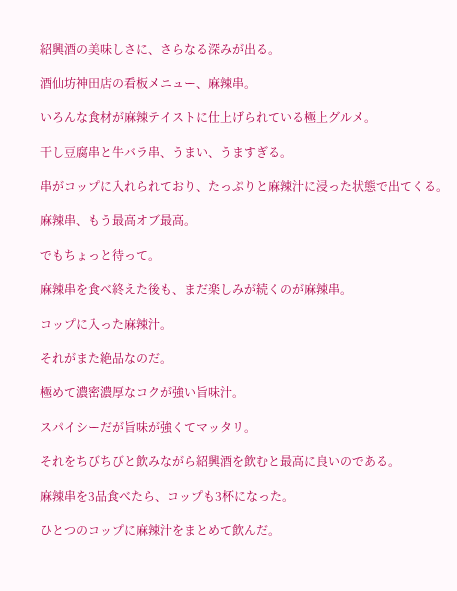紹興酒の美味しさに、さらなる深みが出る。

酒仙坊神田店の看板メニュー、麻辣串。

いろんな食材が麻辣テイストに仕上げられている極上グルメ。

干し豆腐串と牛バラ串、うまい、うますぎる。

串がコップに入れられており、たっぷりと麻辣汁に浸った状態で出てくる。

麻辣串、もう最高オブ最高。

でもちょっと待って。

麻辣串を食べ終えた後も、まだ楽しみが続くのが麻辣串。

コップに入った麻辣汁。

それがまた絶品なのだ。

極めて濃密濃厚なコクが強い旨味汁。

スパイシーだが旨味が強くてマッタリ。

それをちびちびと飲みながら紹興酒を飲むと最高に良いのである。

麻辣串を3品食べたら、コップも3杯になった。

ひとつのコップに麻辣汁をまとめて飲んだ。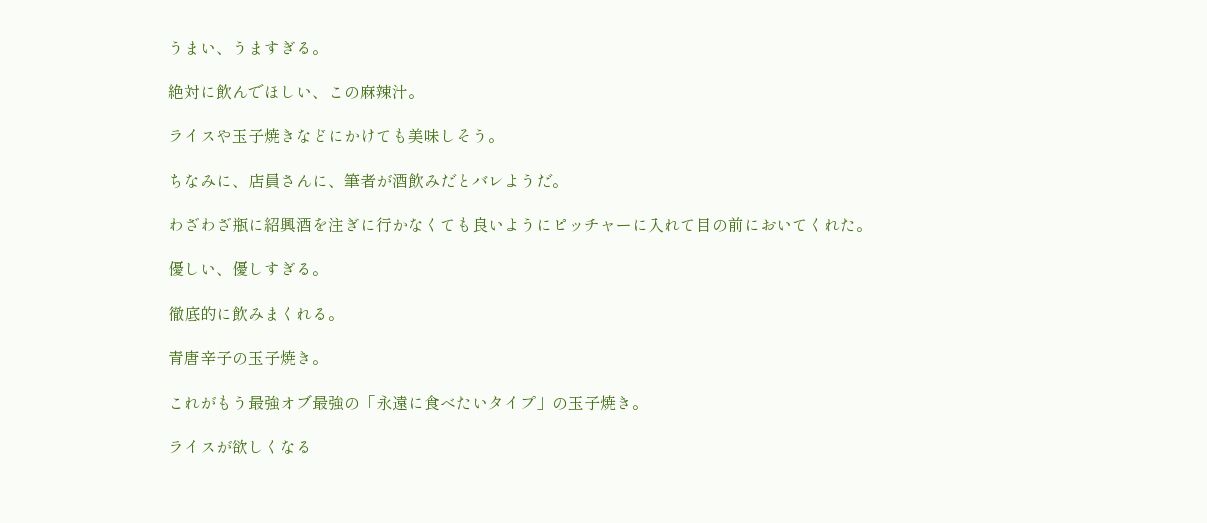うまい、うますぎる。

絶対に飲んでほしい、この麻辣汁。

ライスや玉子焼きなどにかけても美味しそう。

ちなみに、店員さんに、筆者が酒飲みだとバレようだ。

わざわざ瓶に紹興酒を注ぎに行かなくても良いようにピッチャーに入れて目の前においてくれた。

優しい、優しすぎる。

徹底的に飲みまくれる。

青唐辛子の玉子焼き。

これがもう最強オブ最強の「永遠に食べたいタイプ」の玉子焼き。

ライスが欲しくなる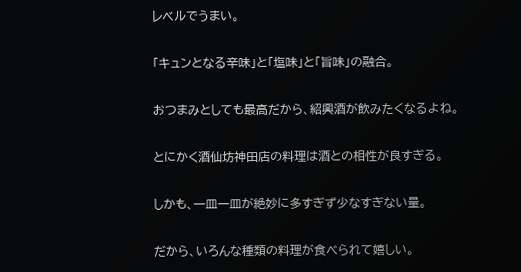レベルでうまい。

「キュンとなる辛味」と「塩味」と「旨味」の融合。

おつまみとしても最高だから、紹興酒が飲みたくなるよね。

とにかく酒仙坊神田店の料理は酒との相性が良すぎる。

しかも、一皿一皿が絶妙に多すぎず少なすぎない量。

だから、いろんな種類の料理が食べられて嬉しい。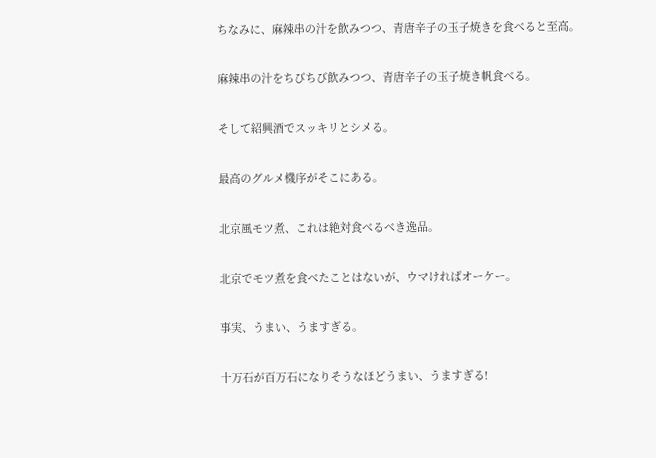ちなみに、麻辣串の汁を飲みつつ、青唐辛子の玉子焼きを食べると至高。

麻辣串の汁をちびちび飲みつつ、青唐辛子の玉子焼き帆食べる。

そして紹興酒でスッキリとシメる。

最高のグルメ機序がそこにある。

北京風モツ煮、これは絶対食べるべき逸品。

北京でモツ煮を食べたことはないが、ウマければオーケー。

事実、うまい、うますぎる。

十万石が百万石になりそうなほどうまい、うますぎる!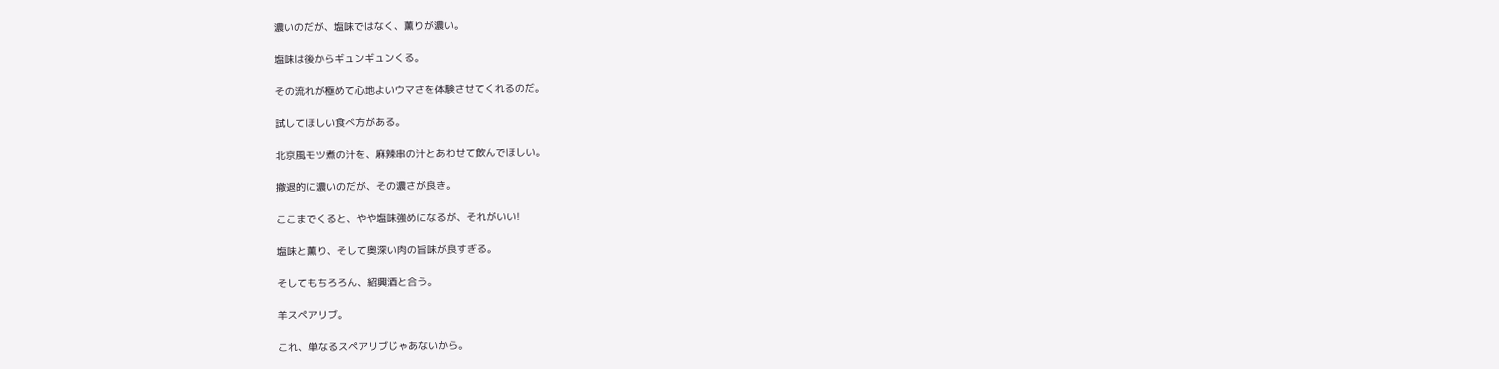濃いのだが、塩味ではなく、薫りが濃い。

塩味は後からギュンギュンくる。

その流れが極めて心地よいウマさを体験させてくれるのだ。

試してほしい食べ方がある。

北京風モツ煮の汁を、麻辣串の汁とあわせて飲んでほしい。

撤退的に濃いのだが、その濃さが良き。

ここまでくると、やや塩味強めになるが、それがいい!

塩味と薫り、そして奥深い肉の旨味が良すぎる。

そしてもちろろん、紹興酒と合う。

羊スペアリブ。

これ、単なるスペアリブじゃあないから。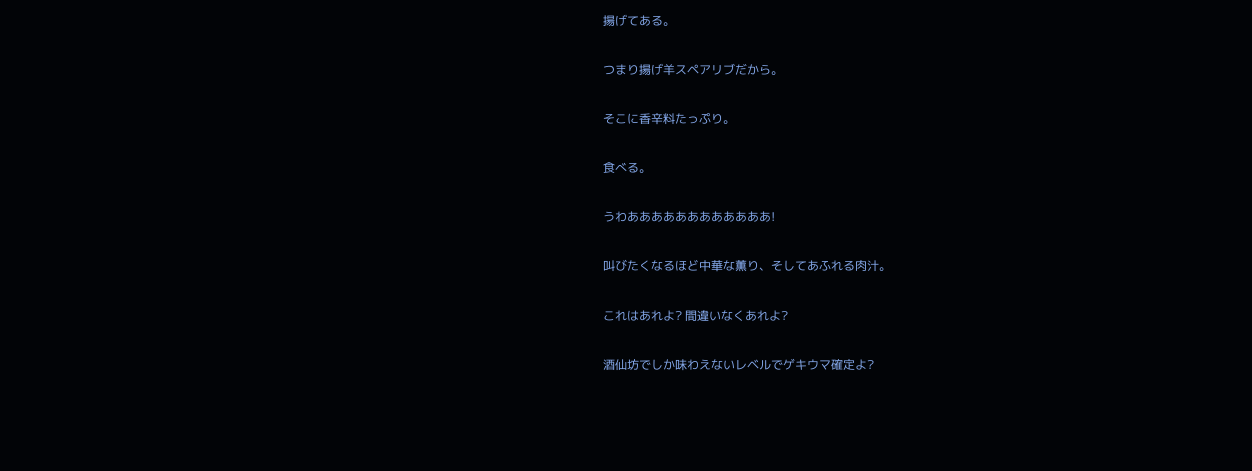揚げてある。

つまり揚げ羊スペアリブだから。

そこに香辛料たっぷり。

食べる。

うわああああああああああああ!

叫びたくなるほど中華な薫り、そしてあふれる肉汁。

これはあれよ? 間違いなくあれよ?

酒仙坊でしか味わえないレベルでゲキウマ確定よ?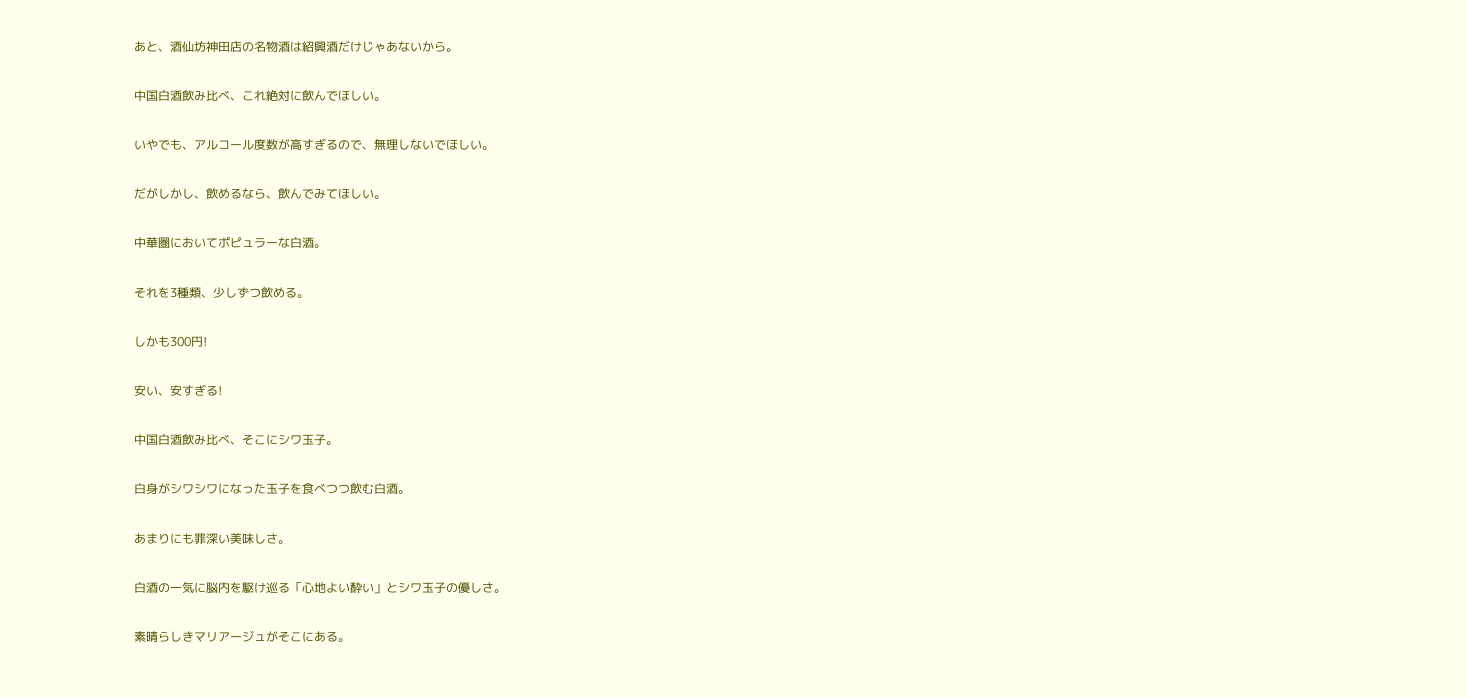あと、酒仙坊神田店の名物酒は紹興酒だけじゃあないから。

中国白酒飲み比べ、これ絶対に飲んでほしい。

いやでも、アルコール度数が高すぎるので、無理しないでほしい。

だがしかし、飲めるなら、飲んでみてほしい。

中華圏においてポピュラーな白酒。

それを3種類、少しずつ飲める。

しかも300円!

安い、安すぎる!

中国白酒飲み比べ、そこにシワ玉子。

白身がシワシワになった玉子を食べつつ飲む白酒。

あまりにも罪深い美味しさ。

白酒の一気に脳内を駆け巡る「心地よい酔い」とシワ玉子の優しさ。

素晴らしきマリアージュがそこにある。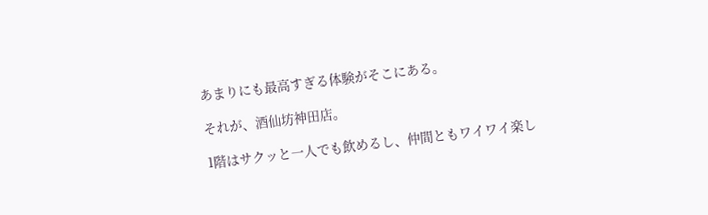あまりにも最高すぎる体験がそこにある。

それが、酒仙坊神田店。

1階はサクッと一人でも飲めるし、仲間ともワイワイ楽し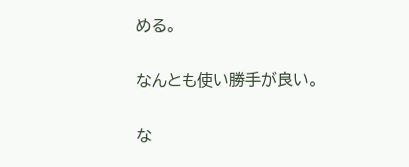める。

なんとも使い勝手が良い。

な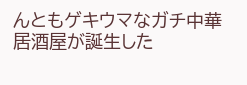んともゲキウマなガチ中華居酒屋が誕生した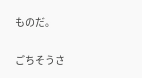ものだ。

ごちそうさ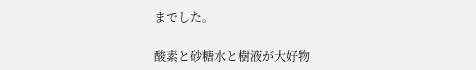までした。

酸素と砂糖水と樹液が大好物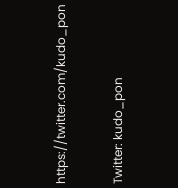https://twitter.com/kudo_pon

Twitter: kudo_pon